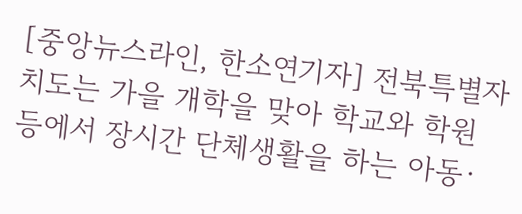[중앙뉴스라인, 한소연기자] 전북특별자치도는 가을 개학을 맞아 학교와 학원 등에서 장시간 단체생활을 하는 아동·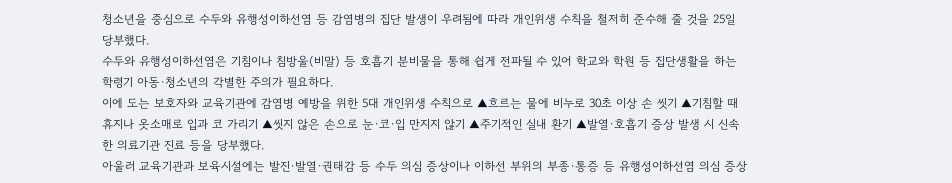청소년을 중심으로 수두와 유행성이하선염 등 감염병의 집단 발생이 우려됨에 따라 개인위생 수칙을 철저히 준수해 줄 것을 25일 당부했다.
수두와 유행성이하선염은 기침이나 침방울(비말) 등 호흡기 분비물을 통해 쉽게 전파될 수 있어 학교와 학원 등 집단생활을 하는 학령기 아동·청소년의 각별한 주의가 필요하다.
이에 도는 보호자와 교육기관에 감염병 예방을 위한 5대 개인위생 수칙으로 ▲흐르는 물에 비누로 30초 이상 손 씻기 ▲기침할 때 휴지나 옷소매로 입과 코 가리기 ▲씻지 않은 손으로 눈·코·입 만지지 않기 ▲주기적인 실내 환기 ▲발열·호흡기 증상 발생 시 신속한 의료기관 진료 등을 당부했다.
아울러 교육기관과 보육시설에는 발진·발열·권태감 등 수두 의심 증상이나 이하선 부위의 부종·통증 등 유행성이하선염 의심 증상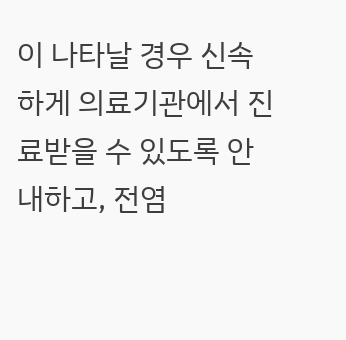이 나타날 경우 신속하게 의료기관에서 진료받을 수 있도록 안내하고, 전염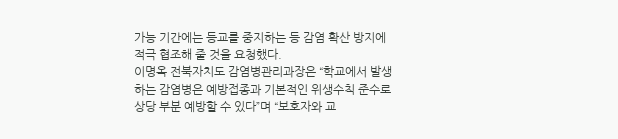가능 기간에는 등교를 중지하는 등 감염 확산 방지에 적극 협조해 줄 것을 요청했다.
이명옥 전북자치도 감염병관리과장은 “학교에서 발생하는 감염병은 예방접종과 기본적인 위생수칙 준수로 상당 부분 예방할 수 있다”며 “보호자와 교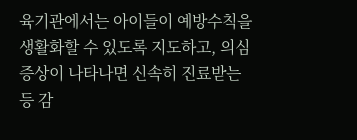육기관에서는 아이들이 예방수칙을 생활화할 수 있도록 지도하고, 의심 증상이 나타나면 신속히 진료받는 등 감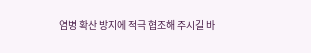염병 확산 방지에 적극 협조해 주시길 바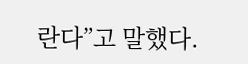란다”고 말했다.